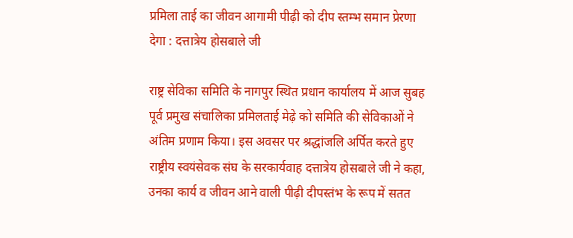प्रमिला ताई का जीवन आगामी पीढ़ी को दीप स्तम्भ समान प्रेरणा देगा : दत्तात्रेय होसबाले जी

राष्ट्र सेविका समिति के नागपुर स्थित प्रधान कार्यालय में आज सुबह पूर्व प्रमुख संचालिका प्रमिलताई मेढ़े को समिति की सेविकाओं ने अंतिम प्रणाम किया। इस अवसर पर श्रद्धांजलि अर्पित करते हुए राष्ट्रीय स्वयंसेवक संघ के सरकार्यवाह दत्तात्रेय होसबाले जी ने कहा, उनका कार्य व जीवन आने वाली पीढ़ी दीपस्तंभ के रूप में सतत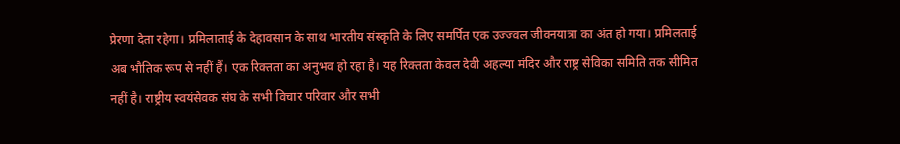प्रेरणा देता रहेगा। प्रमिलाताई के देहावसान के साथ भारतीय संस्कृति के लिए समर्पित एक उज्ज्वल जीवनयात्रा का अंत हो गया। प्रमिलताई अब भौतिक रूप से नहीं हैं। एक रिक्तता का अनुभव हो रहा है। यह रिक्तता केवल देवी अहल्या मंदिर और राष्ट्र सेविका समिति तक सीमित नहीं है। राष्ट्रीय स्वयंसेवक संघ के सभी विचार परिवार और सभी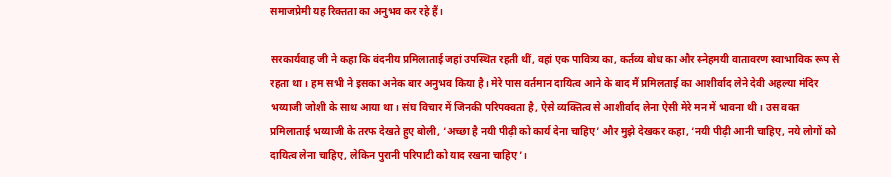समाजप्रेमी यह रिक्तता का अनुभव कर रहे हैं।

सरकार्यवाह जी ने कहा कि वंदनीय प्रमिलाताई जहां उपस्थित रहती थीं, वहां एक पावित्र्य का, कर्तव्य बोध का और स्नेहमयी वातावरण स्वाभाविक रूप से रहता था। हम सभी ने इसका अनेक बार अनुभव किया है। मेरे पास वर्तमान दायित्व आने के बाद मैं प्रमिलताई का आशीर्वाद लेने देवी अहल्या मंदिर भय्याजी जोशी के साथ आया था। संघ विचार में जिनकी परिपक्वता है, ऐसे व्यक्तित्व से आशीर्वाद लेना ऐसी मेरे मन में भावना थी। उस वक्त प्रमिलाताई भय्याजी के तरफ देखते हुए बोली, ‘अच्छा है नयी पीढ़ी को कार्य देना चाहिए’ और मुझे देखकर कहा, ‘नयी पीढ़ी आनी चाहिए, नये लोगों को दायित्व लेना चाहिए, लेकिन पुरानी परिपाटी को याद रखना चाहिए’।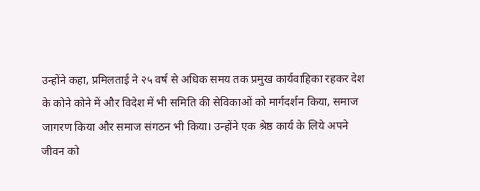उन्होंने कहा, प्रमिलताई ने २५ वर्ष से अधिक समय तक प्रमुख कार्यवाहिका रहकर देश के कोने कोने में और विदेश में भी समिति की सेविकाओं को मार्गदर्शन किया, समाज जागरण किया और समाज संगठन भी किया। उन्होंने एक श्रेष्ठ कार्य के लिये अपने जीवन को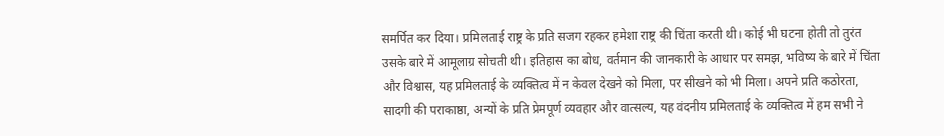समर्पित कर दिया। प्रमिलताई राष्ट्र के प्रति सजग रहकर हमेशा राष्ट्र की चिंता करती थी। कोई भी घटना होती तो तुरंत उसके बारे में आमूलाग्र सोचती थी। इतिहास का बोध, वर्तमान की जानकारी के आधार पर समझ, भविष्य के बारे में चिंता और विश्वास, यह प्रमिलताई के व्यक्तित्व में न केवल देखने को मिला, पर सीखने को भी मिला। अपने प्रति कठोरता, सादगी की पराकाष्ठा, अन्यों के प्रति प्रेमपूर्ण व्यवहार और वात्सल्य, यह वंदनीय प्रमिलताई के व्यक्तित्व में हम सभी ने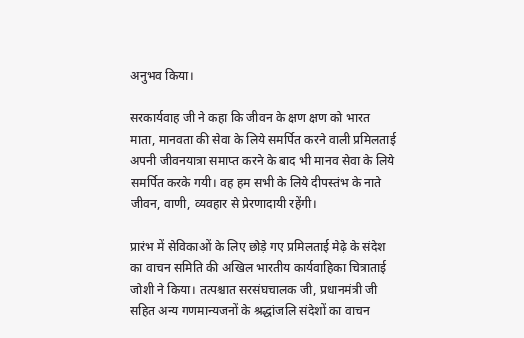अनुभव किया।

सरकार्यवाह जी ने कहा कि जीवन के क्षण क्षण को भारत माता, मानवता की सेवा के लिये समर्पित करने वाली प्रमिलताई अपनी जीवनयात्रा समाप्त करने के बाद भी मानव सेवा के लिये समर्पित करके गयी। वह हम सभी के लिये दीपस्तंभ के नाते जीवन, वाणी, व्यवहार से प्रेरणादायी रहेंगी।

प्रारंभ में सेविकाओं के लिए छोड़े गए प्रमिलताई मेढ़े के संदेश का वाचन समिति की अखिल भारतीय कार्यवाहिका चित्राताई जोशी ने किया। तत्पश्चात सरसंघचालक जी, प्रधानमंत्री जी सहित अन्य गणमान्यजनों के श्रद्धांजलि संदेशों का वाचन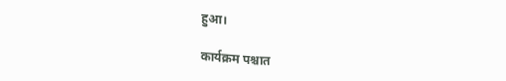हुआ।

कार्यक्रम पश्चात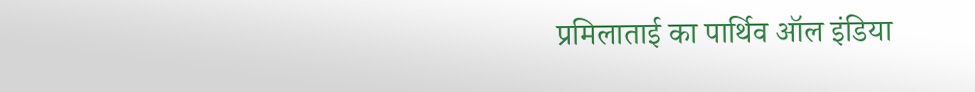प्रमिलाताई का पार्थिव ऑल इंडिया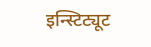इन्स्टिट्यूट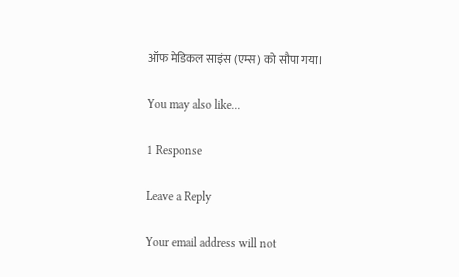ऑफ मेडिकल साइंस (एम्स) को सौपा गया।

You may also like...

1 Response

Leave a Reply

Your email address will not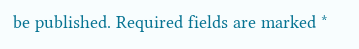be published. Required fields are marked *